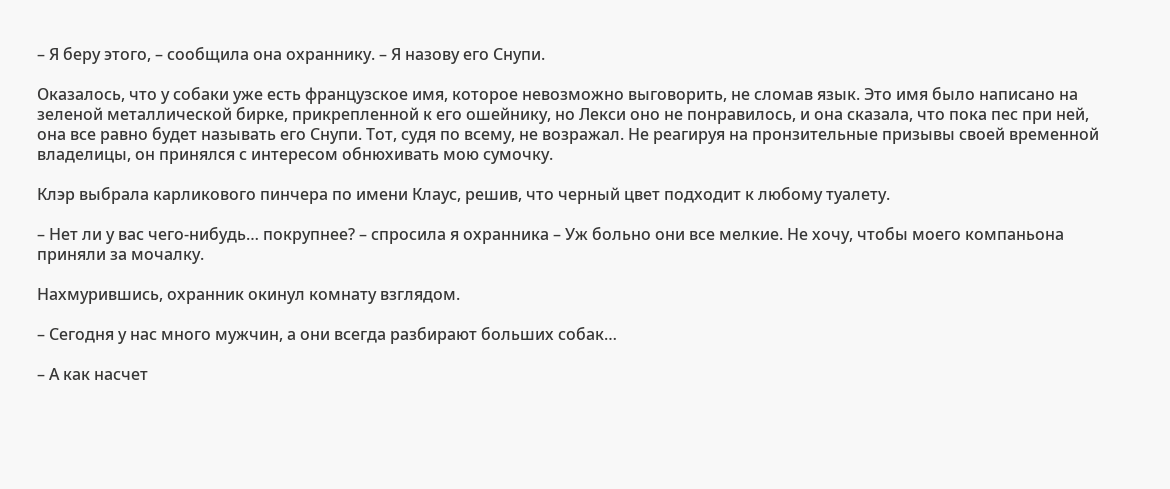– Я беру этого, – сообщила она охраннику. – Я назову его Снупи.

Оказалось, что у собаки уже есть французское имя, которое невозможно выговорить, не сломав язык. Это имя было написано на зеленой металлической бирке, прикрепленной к его ошейнику, но Лекси оно не понравилось, и она сказала, что пока пес при ней, она все равно будет называть его Снупи. Тот, судя по всему, не возражал. Не реагируя на пронзительные призывы своей временной владелицы, он принялся с интересом обнюхивать мою сумочку.

Клэр выбрала карликового пинчера по имени Клаус, решив, что черный цвет подходит к любому туалету.

– Нет ли у вас чего-нибудь… покрупнее? – спросила я охранника – Уж больно они все мелкие. Не хочу, чтобы моего компаньона приняли за мочалку.

Нахмурившись, охранник окинул комнату взглядом.

– Сегодня у нас много мужчин, а они всегда разбирают больших собак…

– А как насчет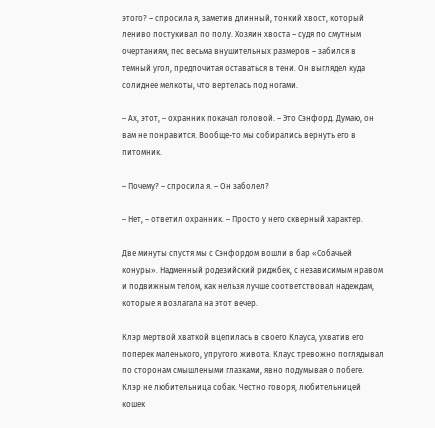этого? – спросила я, заметив длинный, тонкий хвост, который лениво постукивал по полу. Хозяин хвоста – судя по смутным очертаниям, пес весьма внушительных размеров – забился в темный угол, предпочитая оставаться в тени. Он выглядел куда солиднее мелкоты, что вертелась под ногами.

– Ах, этот, – охранник покачал головой. – Это Сэнфорд. Думаю, он вам не понравится. Вообще-то мы собирались вернуть его в питомник.

– Почему? – спросила я. – Он заболел?

– Нет, – ответил охранник. – Просто у него скверный характер.

Две минуты спустя мы с Сэнфордом вошли в бар «Собачьей конуры». Надменный родезийский риджбек, с независимым нравом и подвижным телом, как нельзя лучше соответствовал надеждам, которые я возлагала на этот вечер.

Клэр мертвой хваткой вцепилась в своего Клауса, ухватив его поперек маленького, упругого живота. Клаус тревожно поглядывал по сторонам смышлеными глазками, явно подумывая о побеге. Клэр не любительница собак. Честно говоря, любительницей кошек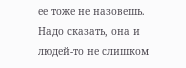ее тоже не назовешь. Надо сказать, она и людей-то не слишком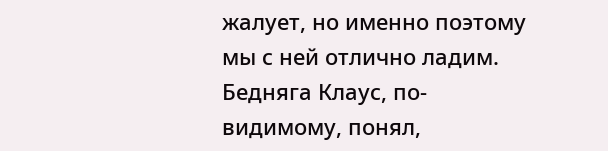жалует, но именно поэтому мы с ней отлично ладим. Бедняга Клаус, по-видимому, понял,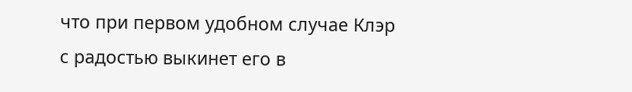что при первом удобном случае Клэр с радостью выкинет его в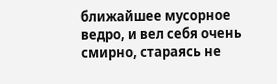ближайшее мусорное ведро, и вел себя очень смирно, стараясь не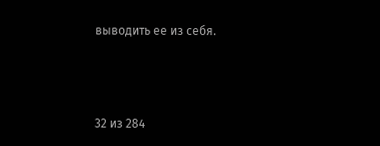выводить ее из себя.



32 из 284